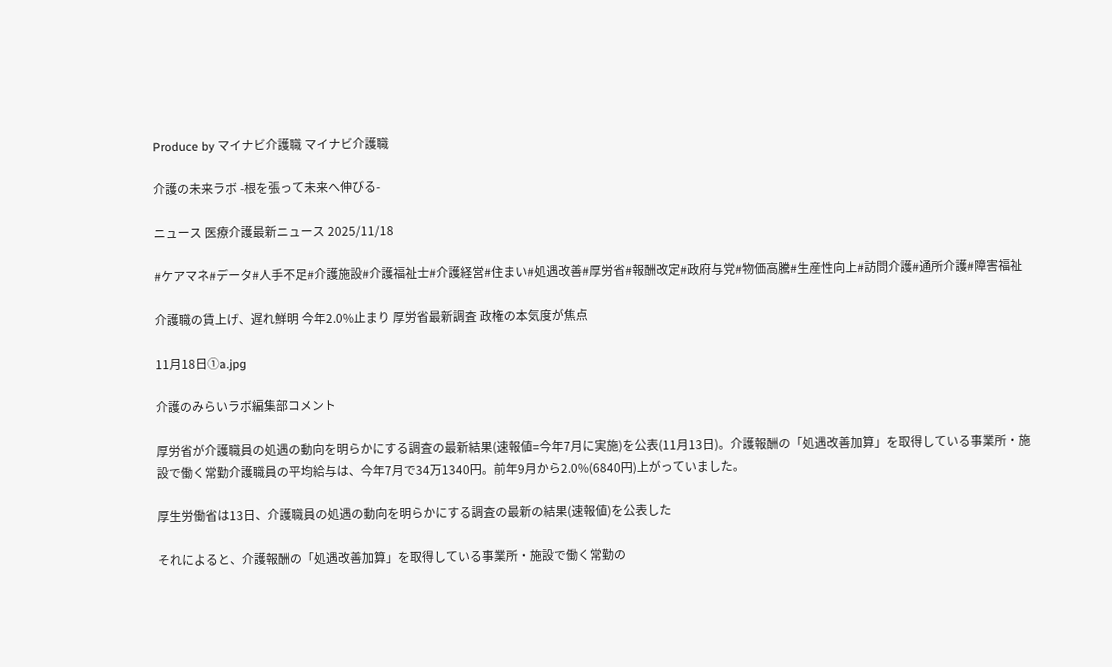Produce by マイナビ介護職 マイナビ介護職

介護の未来ラボ -根を張って未来へ伸びる-

ニュース 医療介護最新ニュース 2025/11/18

#ケアマネ#データ#人手不足#介護施設#介護福祉士#介護経営#住まい#処遇改善#厚労省#報酬改定#政府与党#物価高騰#生産性向上#訪問介護#通所介護#障害福祉

介護職の賃上げ、遅れ鮮明 今年2.0%止まり 厚労省最新調査 政権の本気度が焦点

11月18日①a.jpg

介護のみらいラボ編集部コメント

厚労省が介護職員の処遇の動向を明らかにする調査の最新結果(速報値=今年7月に実施)を公表(11月13日)。介護報酬の「処遇改善加算」を取得している事業所・施設で働く常勤介護職員の平均給与は、今年7月で34万1340円。前年9月から2.0%(6840円)上がっていました。

厚生労働省は13日、介護職員の処遇の動向を明らかにする調査の最新の結果(速報値)を公表した

それによると、介護報酬の「処遇改善加算」を取得している事業所・施設で働く常勤の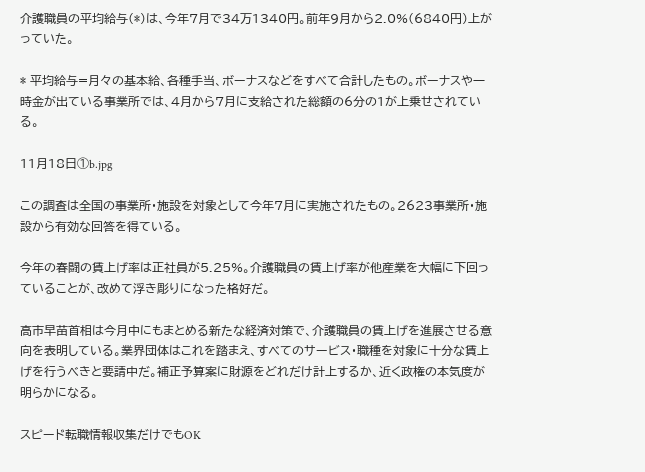介護職員の平均給与(*)は、今年7月で34万1340円。前年9月から2.0%(6840円)上がっていた。

* 平均給与=月々の基本給、各種手当、ボーナスなどをすべて合計したもの。ボーナスや一時金が出ている事業所では、4月から7月に支給された総額の6分の1が上乗せされている。

11月18日①b.jpg

この調査は全国の事業所・施設を対象として今年7月に実施されたもの。2623事業所・施設から有効な回答を得ている。

今年の春闘の賃上げ率は正社員が5.25%。介護職員の賃上げ率が他産業を大幅に下回っていることが、改めて浮き彫りになった格好だ。

高市早苗首相は今月中にもまとめる新たな経済対策で、介護職員の賃上げを進展させる意向を表明している。業界団体はこれを踏まえ、すべてのサービス・職種を対象に十分な賃上げを行うべきと要請中だ。補正予算案に財源をどれだけ計上するか、近く政権の本気度が明らかになる。

スピード転職情報収集だけでもOK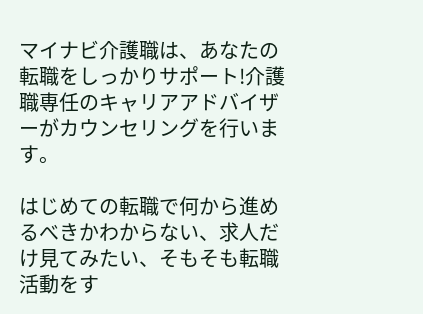マイナビ介護職は、あなたの転職をしっかりサポート!介護職専任のキャリアアドバイザーがカウンセリングを行います。

はじめての転職で何から進めるべきかわからない、求人だけ見てみたい、そもそも転職活動をす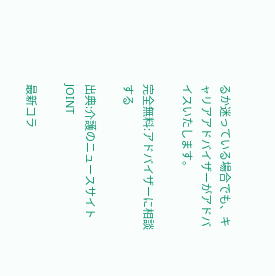るか迷っている場合でも、キャリアアドバイザーがアドバイスいたします。

完全無料:アドバイザーに相談する

出典:介護のニュースサイト JOINT

最新コラ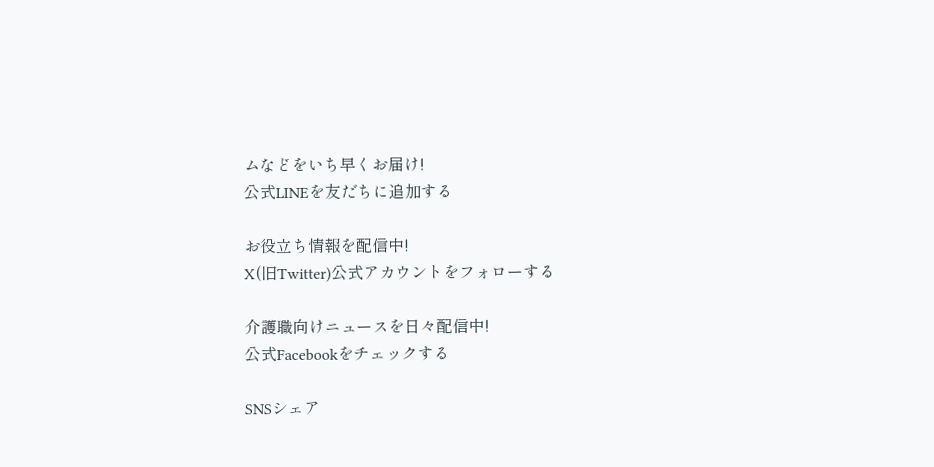ムなどをいち早くお届け!
公式LINEを友だちに追加する

お役立ち情報を配信中!
X(旧Twitter)公式アカウントをフォローする

介護職向けニュースを日々配信中!
公式Facebookをチェックする

SNSシェア